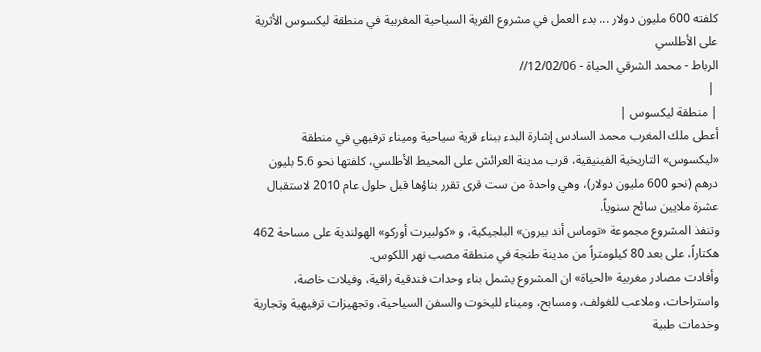كلفته 600 مليون دولار ... بدء العمل في مشروع القرية السياحية المغربية في منطقة ليكسوس الأثرية على الأطلسي
الرباط - محمد الشرقي الحياة - 12/02/06//
 |
| منطقة ليكسوس |
أعطى ملك المغرب محمد السادس إشارة البدء ببناء قرية سياحية وميناء ترفيهي في منطقة «ليكسوس» التاريخية الفينيقية، قرب مدينة العرائش على المحيط الأطلسي، كلفتها نحو 5.6 بليون درهم (نحو 600 مليون دولار)، وهي واحدة من ست قرى تقرر بناؤها قبل حلول عام 2010 لاستقبال عشرة ملايين سائح سنوياً.
وتنفذ المشروع مجموعة «توماس أند بيرون» البلجيكية، و «كولبيرت أوركو» الهولندية على مساحة 462 هكتاراً، على بعد 80 كيلومتراً من مدينة طنجة في منطقة مصب نهر اللكوس.
وأفادت مصادر مغربية «الحياة» ان المشروع يشمل بناء وحدات فندقية راقية، وفيلات خاصة، واستراحات، وملاعب للغولف، ومسابح، وميناء لليخوت والسفن السياحية، وتجهيزات ترفيهية وتجارية وخدمات طبية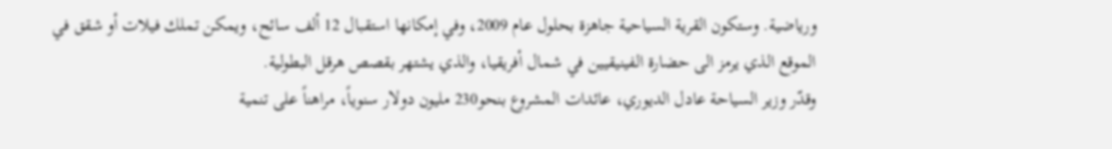ورياضية. وستكون القرية السياحية جاهزة بحلول عام 2009، وفي إمكانها استقبال 12 ألف سائح، ويمكن تملك فيلات أو شقق في الموقع الذي يرمز الى حضارة الفينيقيين في شمال أفريقيا، والذي يشتهر بقصص هرقل البطولية.
وقدّر وزير السياحة عادل الديوري، عائدات المشروع بنحو230 مليون دولار سنوياً، مراهناً على تنمية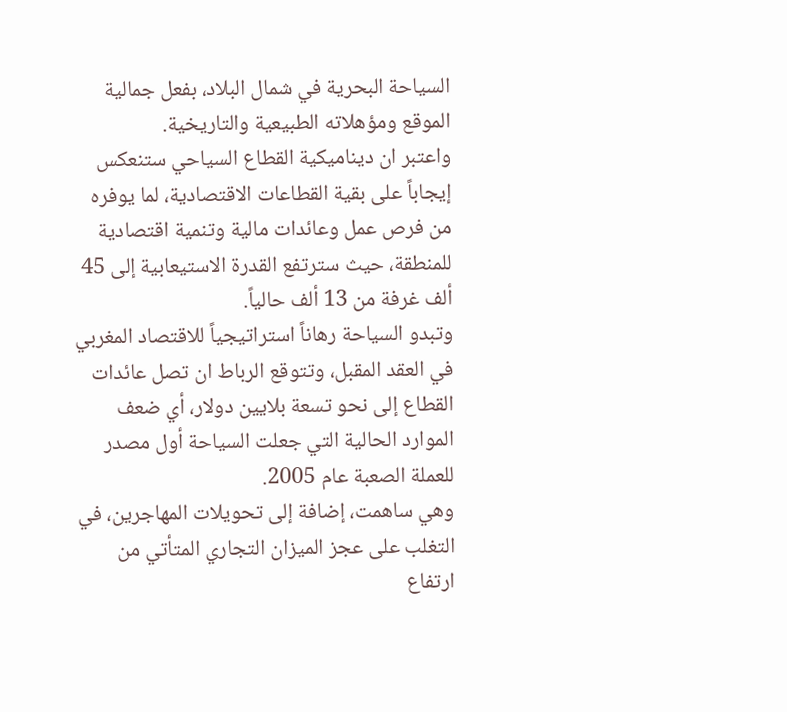السياحة البحرية في شمال البلاد، بفعل جمالية الموقع ومؤهلاته الطبيعية والتاريخية.
واعتبر ان ديناميكية القطاع السياحي ستنعكس إيجاباً على بقية القطاعات الاقتصادية، لما يوفره من فرص عمل وعائدات مالية وتنمية اقتصادية للمنطقة، حيث سترتفع القدرة الاستيعابية إلى 45 ألف غرفة من 13 ألف حالياً.
وتبدو السياحة رهاناً استراتيجياً للاقتصاد المغربي في العقد المقبل، وتتوقع الرباط ان تصل عائدات القطاع إلى نحو تسعة بلايين دولار، أي ضعف الموارد الحالية التي جعلت السياحة أول مصدر للعملة الصعبة عام 2005.
وهي ساهمت، إضافة إلى تحويلات المهاجرين، في التغلب على عجز الميزان التجاري المتأتي من ارتفاع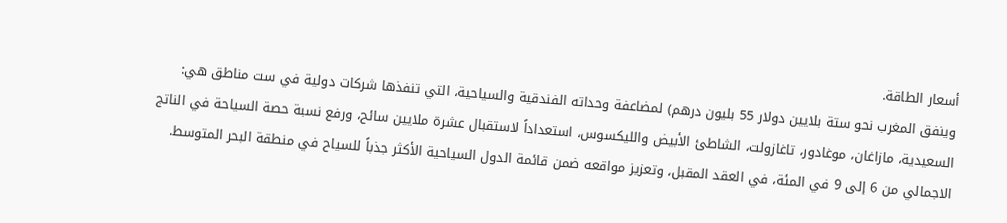أسعار الطاقة.
وينفق المغرب نحو ستة بلايين دولار 55 بليون درهم) لمضاعفة وحداته الفندقية والسياحية، التي تنفذها شركات دولية في ست مناطق هي: السعيدية، مازاغان، موغادور، تاغازولت، الشاطئ الأبيض والليكسوس، استعداداً لاستقبال عشرة ملايين سائح، ورفع نسبة حصة السياحة في الناتج الاجمالي من 6 إلى 9 في المئة، في العقد المقبل، وتعزيز مواقعه ضمن قائمة الدول السياحية الأكثر جذباً للسياح في منطقة البحر المتوسط.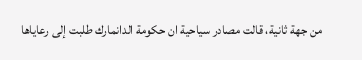من جهة ثانية، قالت مصادر سياحية ان حكومة الدانمارك طلبت إلى رعاياها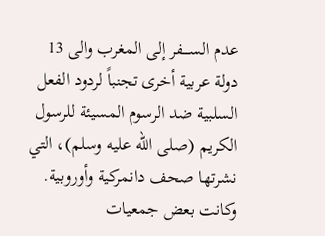عدم الســــفر إلى المغرب والى 13 دولة عربية أخرى تجنباً لردود الفعل السلبية ضد الرسوم المسيئة للرسول الكريم (صلى الله عليه وسلم)، التي نشرتها صحف دانمركية وأوروبية. وكانت بعض جمعيات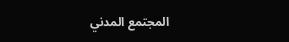المجتمع المدني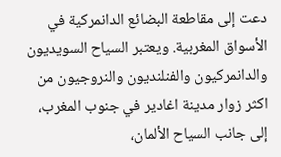دعت إلى مقاطعة البضائع الدانمركية في الأسواق المغربية. ويعتبر السياح السويديون والدانمركيون والفنلنديون والنروجيون من اكثر زوار مدينة اغادير في جنوب المغرب، إلى جانب السياح الألمان،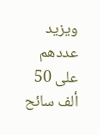ويزيد عددهم على 50 ألف سائح